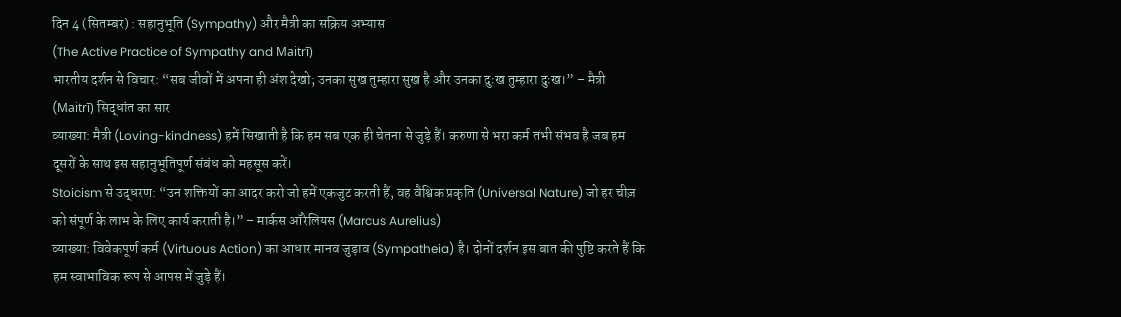दिन 4 (सितम्बर) : सहानुभूति (Sympathy) और मैत्री का सक्रिय अभ्यास
(The Active Practice of Sympathy and Maitrī)
भारतीय दर्शन से विचार: “सब जीवों में अपना ही अंश देखो; उनका सुख तुम्हारा सुख है और उनका दुःख तुम्हारा दुःख।” – मैत्री (Maitrī) सिद्धांत का सार
व्याख्या: मैत्री (Loving-kindness) हमें सिखाती है कि हम सब एक ही चेतना से जुड़े हैं। करुणा से भरा कर्म तभी संभव है जब हम दूसरों के साथ इस सहानुभूतिपूर्ण संबंध को महसूस करें।
Stoicism से उद्धरण: “उन शक्तियों का आदर करो जो हमें एकजुट करती हैं, वह वैश्विक प्रकृति (Universal Nature) जो हर चीज़ को संपूर्ण के लाभ के लिए कार्य कराती है।” – मार्कस ऑरेलियस (Marcus Aurelius)
व्याख्या: विवेकपूर्ण कर्म (Virtuous Action) का आधार मानव जुड़ाव (Sympatheia) है। दोनों दर्शन इस बात की पुष्टि करते हैं कि हम स्वाभाविक रूप से आपस में जुड़े हैं।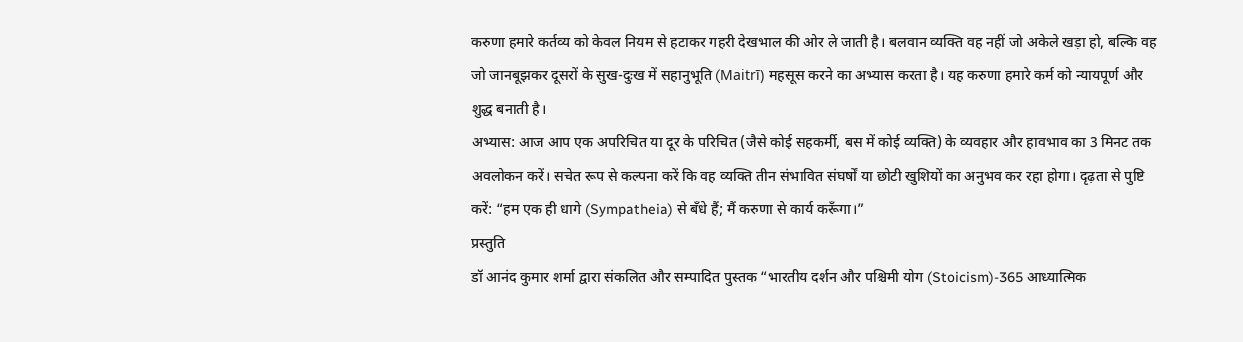करुणा हमारे कर्तव्य को केवल नियम से हटाकर गहरी देखभाल की ओर ले जाती है। बलवान व्यक्ति वह नहीं जो अकेले खड़ा हो, बल्कि वह जो जानबूझकर दूसरों के सुख-दुःख में सहानुभूति (Maitrī) महसूस करने का अभ्यास करता है। यह करुणा हमारे कर्म को न्यायपूर्ण और शुद्ध बनाती है।
अभ्यास: आज आप एक अपरिचित या दूर के परिचित (जैसे कोई सहकर्मी, बस में कोई व्यक्ति) के व्यवहार और हावभाव का 3 मिनट तक अवलोकन करें। सचेत रूप से कल्पना करें कि वह व्यक्ति तीन संभावित संघर्षों या छोटी खुशियों का अनुभव कर रहा होगा। दृढ़ता से पुष्टि करें: “हम एक ही धागे (Sympatheia) से बँधे हैं; मैं करुणा से कार्य करूँगा।”
प्रस्तुति
डॉ आनंद कुमार शर्मा द्वारा संकलित और सम्पादित पुस्तक “भारतीय दर्शन और पश्चिमी योग (Stoicism)-365 आध्यात्मिक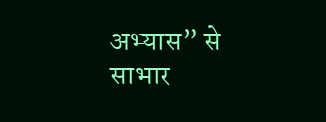अभ्यास” से साभार